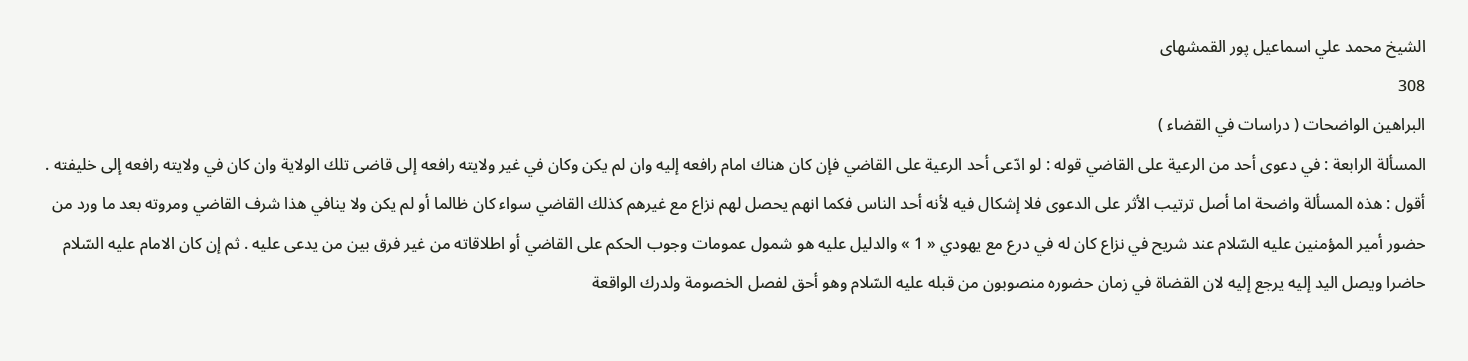الشيخ محمد علي اسماعيل پور القمشهاى
308
البراهين الواضحات ( دراسات في القضاء )
المسألة الرابعة : في دعوى أحد من الرعية على القاضي قوله : لو ادّعى أحد الرعية على القاضي فإن كان هناك امام رافعه إليه وان لم يكن وكان في غير ولايته رافعه إلى قاضى تلك الولاية وان كان في ولايته رافعه إلى خليفته . أقول : هذه المسألة واضحة اما أصل ترتيب الأثر على الدعوى فلا إشكال فيه لأنه أحد الناس فكما انهم يحصل لهم نزاع مع غيرهم كذلك القاضي سواء كان ظالما أو لم يكن ولا ينافي هذا شرف القاضي ومروته بعد ما ورد من حضور أمير المؤمنين عليه السّلام عند شريح في نزاع كان له في درع مع يهودي « 1 » والدليل عليه هو شمول عمومات وجوب الحكم على القاضي أو اطلاقاته من غير فرق بين من يدعى عليه . ثم إن كان الامام عليه السّلام حاضرا ويصل اليد إليه يرجع إليه لان القضاة في زمان حضوره منصوبون من قبله عليه السّلام وهو أحق لفصل الخصومة ولدرك الواقعة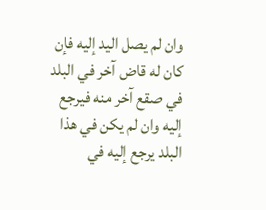وان لم يصل اليد إليه فإن كان له قاض آخر في البلد في صقع آخر منه فيرجع إليه وان لم يكن في هذا البلد يرجع إليه في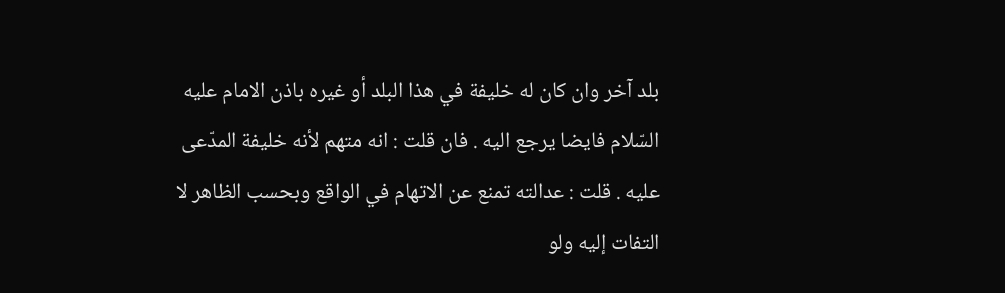بلد آخر وان كان له خليفة في هذا البلد أو غيره باذن الامام عليه السّلام فايضا يرجع اليه . فان قلت : انه متهم لأنه خليفة المدّعى عليه . قلت : عدالته تمنع عن الاتهام في الواقع وبحسب الظاهر لا التفات إليه ولو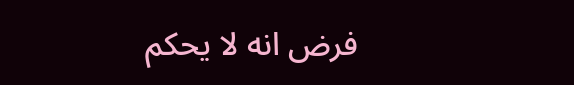فرض انه لا يحكم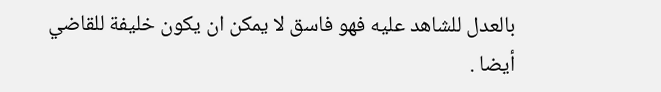بالعدل للشاهد عليه فهو فاسق لا يمكن ان يكون خليفة للقاضي أيضا .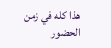هذا كله في زمن الحضور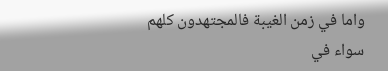واما في زمن الغيبة فالمجتهدون كلهم سواء في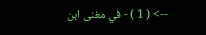--> ( 1 ) - في مغنى ابن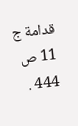قدامة ج 11 ص 444 .